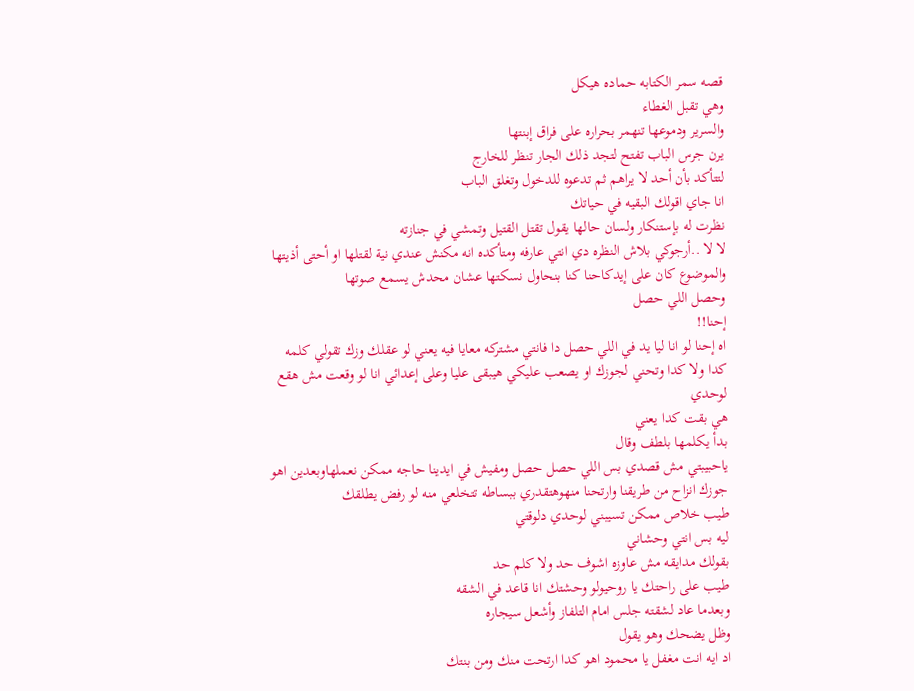قصه سمر الكتابه حماده هيكل
وهي تقبل الغطاء
والسرير ودموعها تنهمر بحراره على فراق إبنتها
يرن جرس الباب تفتح لتجد ذلك الجار تنظر للخارج
لتتأكد بأن أحد لا يراهم ثم تدعوه للدخول وتغلق الباب
انا جاي اقولك البقيه في حياتك
نظرت له بإستنكار ولسان حالها يقول تقتل القتيل وتمشي في جنازته
لا لا ..أرجوكي بلاش النظره دي انتي عارفه ومتأكده انه مكنش عندي نية لقتلها او أحتى أذيتها والموضوع كان على إيدكاحنا كنا بنحاول نسكتها عشان محدش يسمع صوتها
وحصل اللي حصل
إحنا!!
اه إحنا لو انا ليا يد في اللي حصل دا فانتي مشتركه معايا فيه يعني لو عقلك وزك تقولي كلمه كدا ولا كدا وتحني لجوزك او يصعب عليكي هيبقى عليا وعلى إعدائي انا لو وقعت مش هقع لوحدي
هي بقت كدا يعني
بدأ يكلمها بلطف وقال
ياحبيبتي مش قصدي بس اللي حصل حصل ومفيش في ايدينا حاجه ممكن نعملهاوبعدين اهو جوزك انزاح من طريقنا وارتحنا منهوهتقدري ببساطه تتخلعي منه لو رفض يطلقك
طيب خلاص ممكن تسيبني لوحدي دلوقتي
ليه بس انتي وحشاني
بقولك مدايقه مش عاوزه اشوف حد ولا كلم حد
طيب على راحتك يا روحيولو وحشتك انا قاعد في الشقه
وبعدما عاد لشقته جلس امام التلفاز وأشعل سيجاره
وظل يضحك وهو يقول
اد ايه انت مغفل يا محمود اهو كدا ارتحت منك ومن بنتك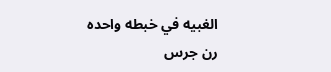الغبيه في خبطه واحده
رن جرس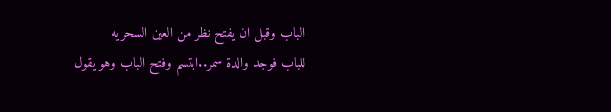الباب وقبل ان يفتح نظر من العين السحريه
للباب فوجد والدة سمر..ابتسم وفتح الباب وهو يقول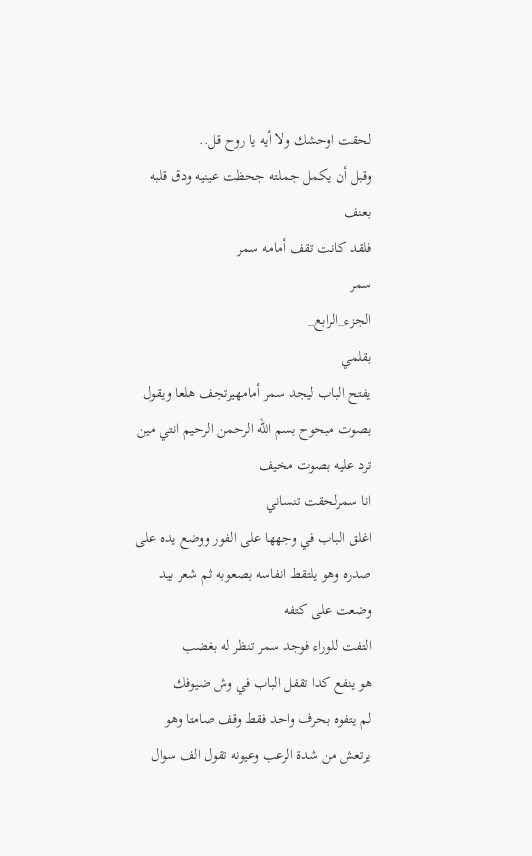لحقت اوحشك ولا أيه يا روح قل..
وقبل أن يكمل جملته جحظت عينيه ودق قلبه بعنف
فلقد كانت تقف أمامه سمر
سمر
الجزء_الرابع_
بقلمي
يفتح الباب ليجد سمر أمامهيرتجف هلعا ويقول بصوت مبحوح بسم الله الرحمن الرحيم انتي مين
ترد عليه بصوت مخيف
انا سمرلحقت تنساني
اغلق الباب في وجهها على الفور ووضع يده على صدره وهو يلتقط انفاسه بصعوبه ثم شعر بيد وضعت على كتفه
التفت للوراء فوجد سمر تنظر له بغضب
هو ينفع كدا تقفل الباب في وش ضيوفك
لم يتفوه بحرف واحد فقط وقف صامتا وهو يرتعش من شدة الرعب وعيونه تقول الف سوال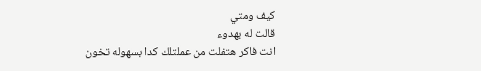كيف ومتي
قالت له بهدوء
انت فاكر هتفلت من عملتلك كدا بسهوله تخون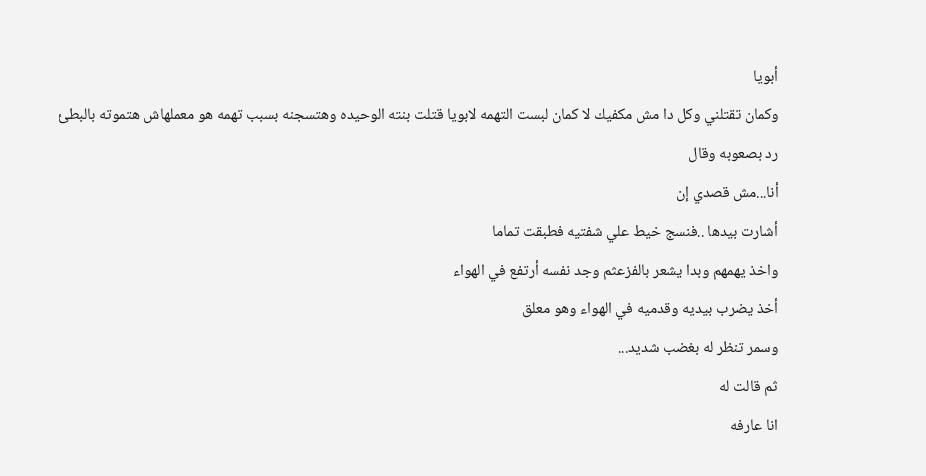أبويا
وكمان تقتلني وكل دا مش مكفيك لا كمان لبست التهمه لابويا قتلت بنته الوحيده وهتسجنه بسبب تهمه هو معملهاش هتموته بالبطئ
رد بصعوبه وقال
أنا...مش قصدي إن
أشارت بيدها ..فنسج خيط علي شفتيه فطبقت تماما
واخذ يهمهم وبدا يشعر بالفزعثم وجد نفسه أرتفع في الهواء
أخذ يضرب بيديه وقدميه في الهواء وهو معلق
وسمر تنظر له بغضب شديد...
ثم قالت له
انا عارفه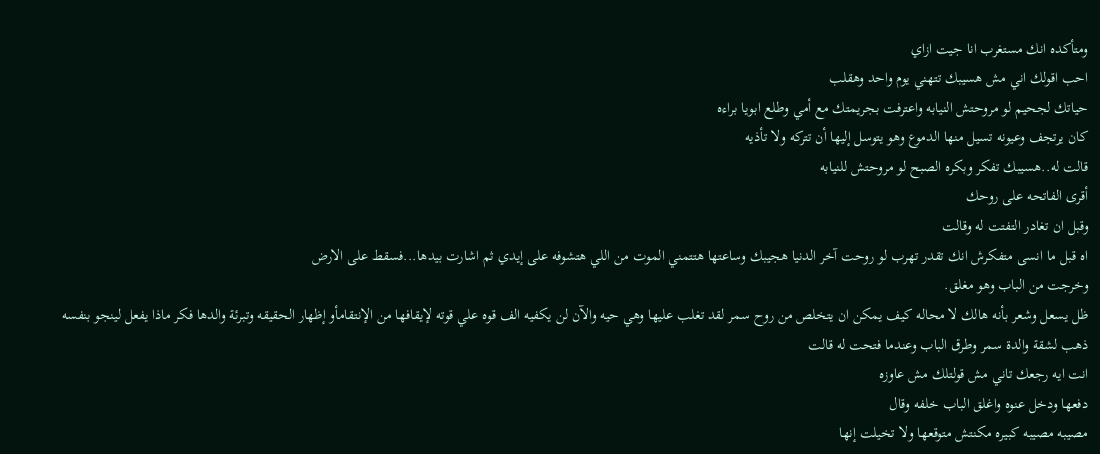ومتأكده انك مستغرب انا جيت ازاي
احب اقولك اني مش هسيبك تتهني يوم واحد وهقلب
حياتك لجحيم لو مروحتش النيابه واعترفت بجريمتك مع أمي وطلع ابويا براءه
كان يرتجف وعيونه تسيل منها الدموع وهو يتوسل إليها أن تتركه ولا تأذيه
قالت له..هسيبك تفكر وبكره الصبح لو مروحتش للنيابه
أقرى الفاتحه على روحك
وقبل ان تغادر التفتت له وقالت
اه قبل ما انسى متفكرش انك تقدر تهرب لو روحت آخر الدنيا هجيبك وساعتها هتتمني الموت من اللي هتشوفه على إيدي ثم اشارت بيدها...فسقط على الارض
وخرجت من الباب وهو مغلق.
ظل يسعل وشعر بأنه هالك لا محاله كيف يمكن ان يتخلص من روح سمر لقد تغلب عليها وهي حيه والآن لن يكفيه الف قوه علي قوته لإيقافها من الإنتقامأو إظهار الحقيقه وتبرئة والدها فكر ماذا يفعل لينجو بنفسه
ذهب لشقة والدة سمر وطرق الباب وعندما فتحت له قالت
انت ايه رجعك تاني مش قولتلك مش عاوزه
دفعها ودخل عنوه واغلق الباب خلفه وقال
مصيبه مصيبه كبيره مكنتش متوقعها ولا تخيلت إنها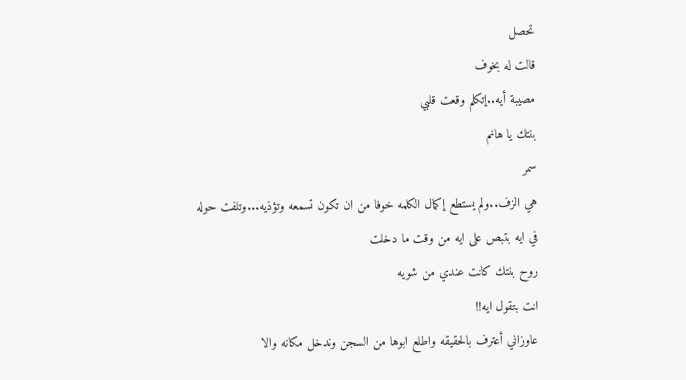تحصل
قالت له بخوف
مصيبة أيه..إتكلم وقعت قلبي
بنتك يا هانم
سمر
هي الزف..ولم يستطع إكمال الكلمه خوفا من ان تكون تسمعه وتؤذيه...وتلفت حوله
في ايه بتبص على ايه من وقت ما دخلت
روح بنتك كانت عندي من شويه
انت بتقول ايه!!
عاوزاني أعترف بالحقيقه واطلع ابوها من السجن وندخل مكانه والا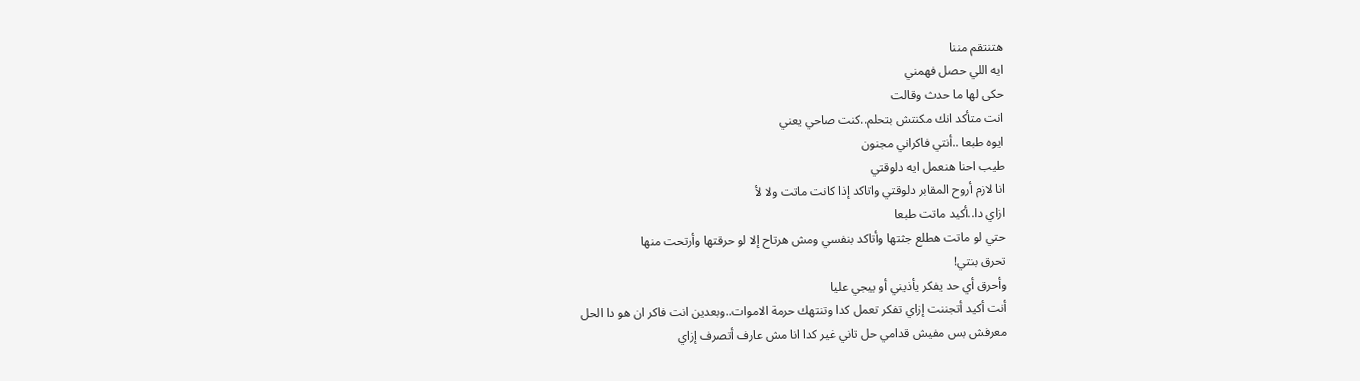هتنتقم مننا
ايه اللي حصل فهمني
حكى لها ما حدث وقالت
انت متأكد انك مكنتش بتحلم..كنت صاحي يعني
ايوه طبعا ..أنتي فاكراني مجنون
طيب احنا هنعمل ايه دلوقتي
انا لازم أروح المقابر دلوقتي واتاكد إذا كانت ماتت ولا لأ
ازاي دا..أكيد ماتت طبعا
حتي لو ماتت هطلع جثتها وأتاكد بنفسي ومش هرتاح إلا لو حرقتها وأرتحت منها
تحرق بنتي!
وأحرق أي حد يفكر يأذيني أو ييجي عليا
أنت أكيد أتجننت إزاي تفكر تعمل كدا وتنتهك حرمة الاموات..وبعدين انت فاكر ان هو دا الحل
معرفش بس مفيش قدامي حل تاني غير كدا انا مش عارف أتصرف إزاي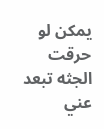يمكن لو حرقت الجثه تبعد عني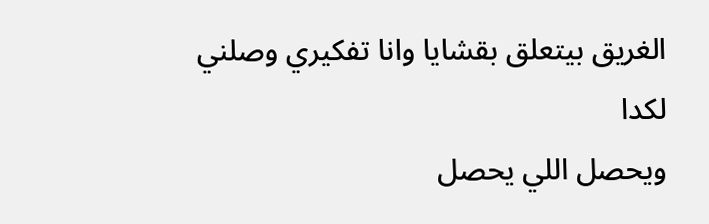الغريق بيتعلق بقشايا وانا تفكيري وصلني لكدا
ويحصل اللي يحصل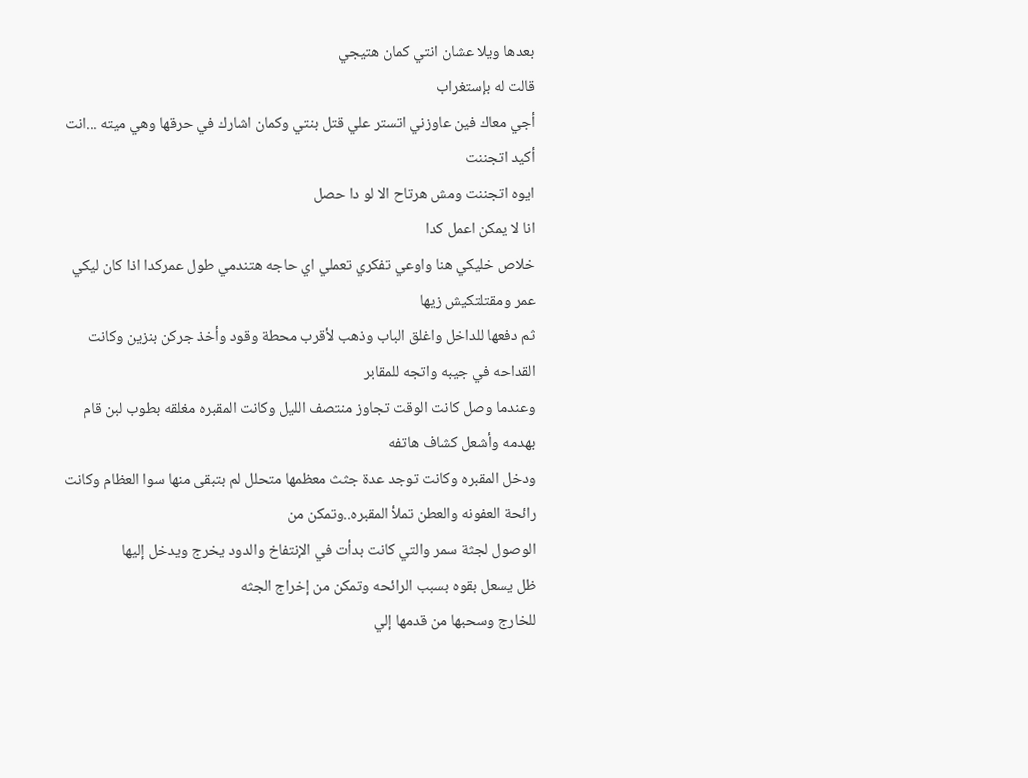بعدها ويلا عشان انتي كمان هتيجي
قالت له بإستغراب
أجي معاك فين عاوزني اتستر علي قتل بنتي وكمان اشارك في حرقها وهي ميته ...انت أكيد اتجننت
ايوه اتجننت ومش هرتاح الا لو دا حصل
انا لا يمكن اعمل كدا
خلاص خليكي هنا واوعي تفكري تعملي اي حاجه هتندمي طول عمركدا اذا كان ليكي عمر ومقتلتكيش زيها
ثم دفعها للداخل واغلق الباب وذهب لأقرب محطة وقود وأخذ جركن بنزين وكانت القداحه في جيبه واتجه للمقابر
وعندما وصل كانت الوقت تجاوز منتصف الليل وكانت المقبره مغلقه بطوب لبن قام بهدمه وأشعل كشاف هاتفه
ودخل المقبره وكانت توجد عدة جثث معظمها متحلل لم بتبقى منها سوا العظام وكانت رائحة العفونه والعطن تملأ المقبره..وتمكن من
الوصول لجثة سمر والتي كانت بدأت في الإنتفاخ والدود يخرج ويدخل إليها
ظل يسعل بقوه بسبب الرائحه وتمكن من إخراج الجثه
للخارج وسحبها من قدمها إلي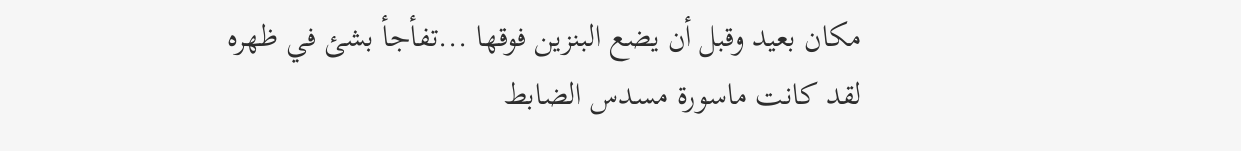مكان بعيد وقبل أن يضع البنزين فوقها ...تفأجأ بشئ في ظهره
لقد كانت ماسورة مسدس الضابط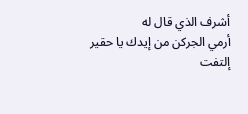أشرف الذي قال له
أرمي الجركن من إيدك يا حقير
إلتفت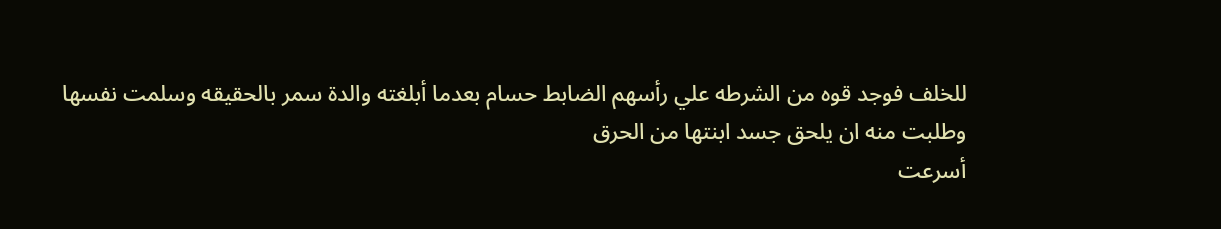للخلف فوجد قوه من الشرطه علي رأسهم الضابط حسام بعدما أبلغته والدة سمر بالحقيقه وسلمت نفسها
وطلبت منه ان يلحق جسد ابنتها من الحرق
أسرعت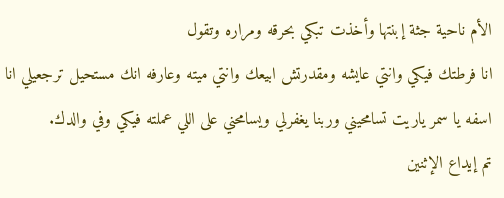الأم ناحية جثة إبنتها وأخذت تبكي بحرقه ومراره وتقول
انا فرطتك فيكي وانتي عايشه ومقدرتش ابيعك وانتي ميته وعارفه انك مستحيل ترجعيلي انا اسفه يا سمر ياريت تسامحيني وربنا يغفرلي ويسامحني على اللي عملته فيكي وفي والدك.
تم إيداع الإثنين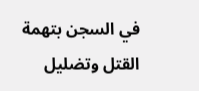في السجن بتهمة القتل وتضليل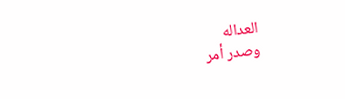العداله
وصدر أمر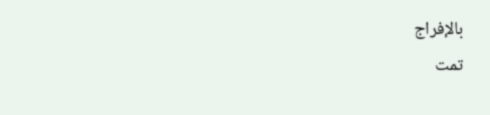بالإفراج
تمت